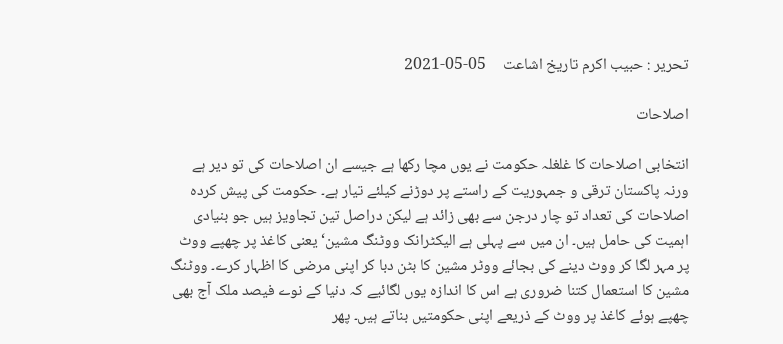تحریر : حبیب اکرم تاریخ اشاعت     05-05-2021

اصلاحات

انتخابی اصلاحات کا غلغلہ حکومت نے یوں مچا رکھا ہے جیسے ان اصلاحات کی تو دیر ہے ورنہ پاکستان ترقی و جمہوریت کے راستے پر دوڑنے کیلئے تیار ہے۔ حکومت کی پیش کردہ اصلاحات کی تعداد تو چار درجن سے بھی زائد ہے لیکن دراصل تین تجاویز ہیں جو بنیادی اہمیت کی حامل ہیں۔ ان میں سے پہلی ہے الیکٹرانک ووٹنگ مشین‘ یعنی کاغذ پر چھپے ووٹ پر مہر لگا کر ووٹ دینے کی بجائے ووٹر مشین کا بٹن دبا کر اپنی مرضی کا اظہار کرے۔ ووٹنگ مشین کا استعمال کتنا ضروری ہے اس کا اندازہ یوں لگائیے کہ دنیا کے نوے فیصد ملک آج بھی چھپے ہوئے کاغذ پر ووٹ کے ذریعے اپنی حکومتیں بناتے ہیں۔ پھر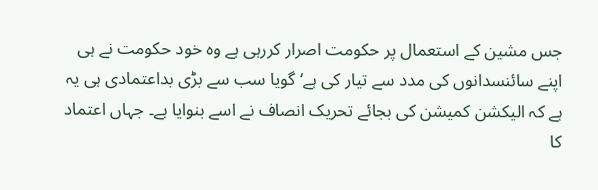جس مشین کے استعمال پر حکومت اصرار کررہی ہے وہ خود حکومت نے ہی اپنے سائنسدانوں کی مدد سے تیار کی ہے‘ گویا سب سے بڑی بداعتمادی ہی یہ ہے کہ الیکشن کمیشن کی بجائے تحریک انصاف نے اسے بنوایا ہے۔ جہاں اعتماد کا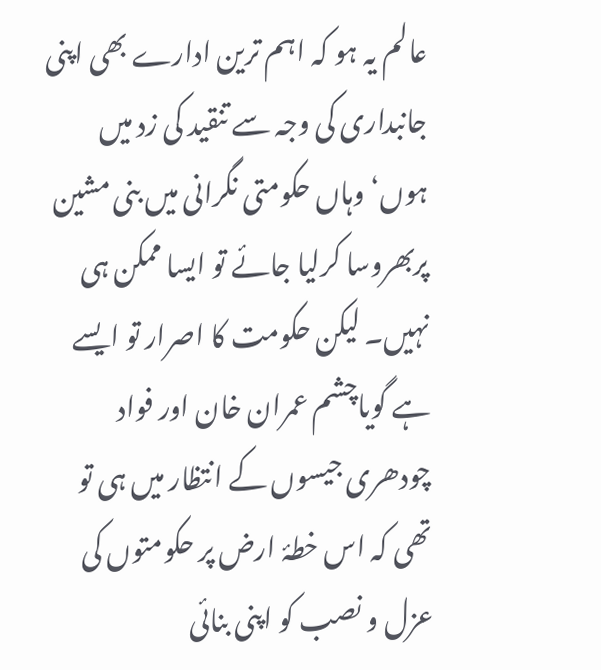عالم یہ ہو کہ اہم ترین ادارے بھی اپنی جانبداری کی وجہ سے تنقید کی زد میں ہوں‘ وہاں حکومتی نگرانی میں بنی مشین پربھروسا کرلیا جائے تو ایسا ممکن ہی نہیں۔ لیکن حکومت کا اصرار تو ایسے ہے گویاچشم عمران خان اور فواد چودھری جیسوں کے انتظار میں ہی تو تھی کہ اس خطۂ ارض پر حکومتوں کی عزل و نصب کو اپنی بنائی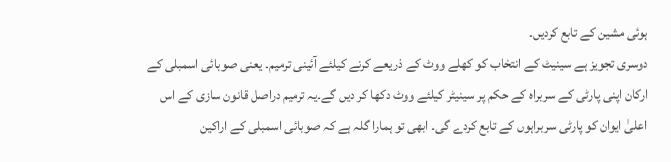ہوئی مشین کے تابع کردیں۔
دوسری تجویز ہے سینیٹ کے انتخاب کو کھلے ووٹ کے ذریعے کرنے کیلئے آئینی ترمیم۔ یعنی صوبائی اسمبلی کے ارکان اپنی پارٹی کے سربراہ کے حکم پر سینیٹر کیلئے ووٹ دکھا کر دیں گے۔یہ ترمیم دراصل قانون سازی کے اس اعلیٰ ایوان کو پارٹی سربراہوں کے تابع کردے گی۔ ابھی تو ہمارا گلہ ہے کہ صوبائی اسمبلی کے اراکین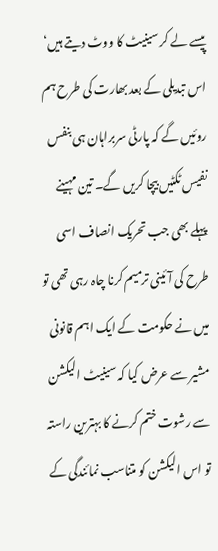پیسے لے کر سینیٹ کا ووٹ دیتے ہیں‘ اس تبدیلی کے بعد بھارت کی طرح ہم روئیں گے کہ پارٹی سربراہان ہی بنفس نفیس ٹکٹیں بیچا کریں گے۔ تین مہینے پہلے بھی جب تحریک انصاف اسی طرح کی آئینی ترمیم کرنا چاہ رہی تھی تو میں نے حکومت کے ایک اہم قانونی مشیر سے عرض کیا کہ سینیٹ الیکشن سے رشوت ختم کرنے کا بہترین راستہ تو اس الیکشن کو متناسب نمائندگی کے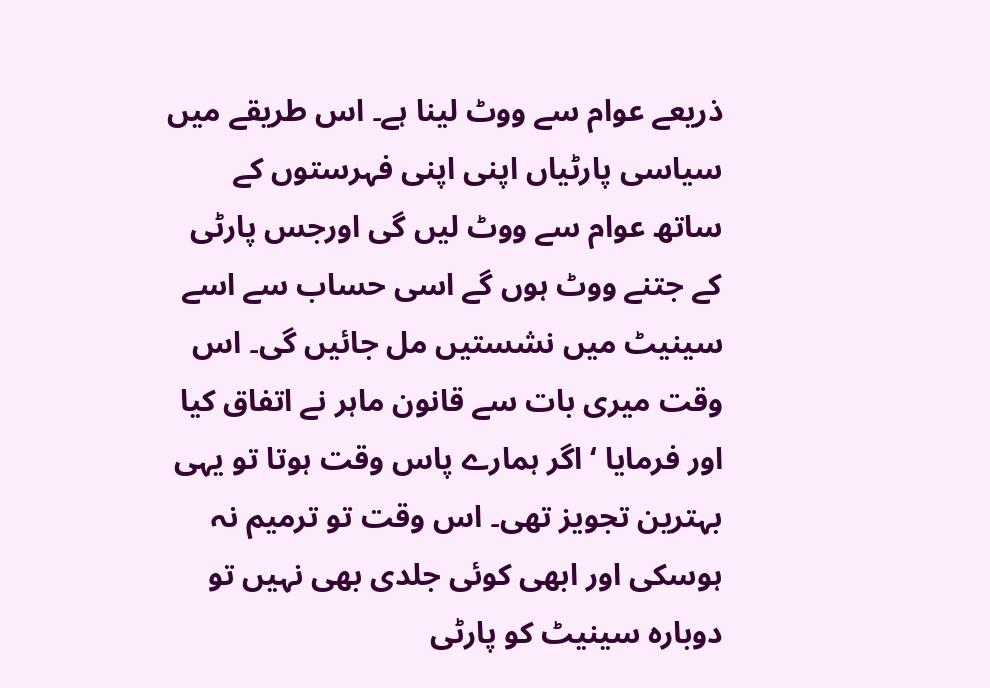ذریعے عوام سے ووٹ لینا ہے۔ اس طریقے میں سیاسی پارٹیاں اپنی اپنی فہرستوں کے ساتھ عوام سے ووٹ لیں گی اورجس پارٹی کے جتنے ووٹ ہوں گے اسی حساب سے اسے سینیٹ میں نشستیں مل جائیں گی۔ اس وقت میری بات سے قانون ماہر نے اتفاق کیا اور فرمایا ‘ اگر ہمارے پاس وقت ہوتا تو یہی بہترین تجویز تھی۔ اس وقت تو ترمیم نہ ہوسکی اور ابھی کوئی جلدی بھی نہیں تو دوبارہ سینیٹ کو پارٹی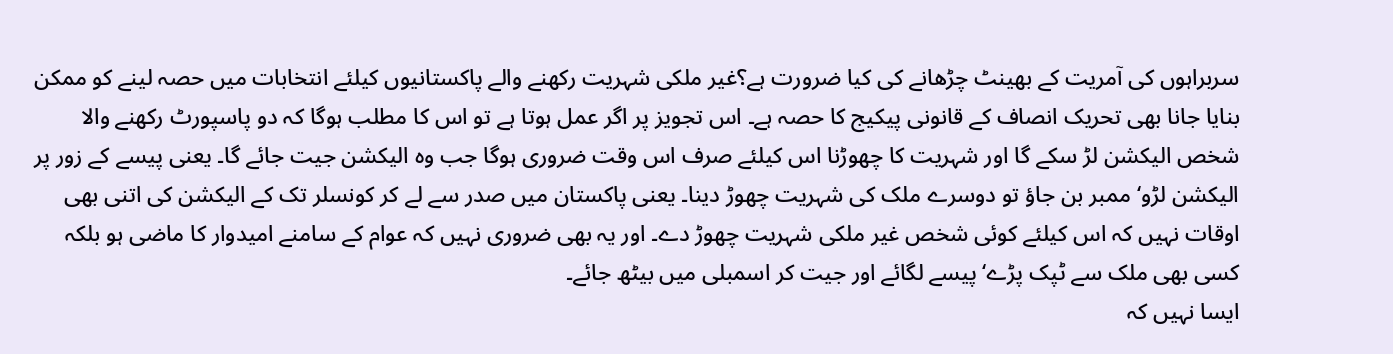سربراہوں کی آمریت کے بھینٹ چڑھانے کی کیا ضرورت ہے؟غیر ملکی شہریت رکھنے والے پاکستانیوں کیلئے انتخابات میں حصہ لینے کو ممکن بنایا جانا بھی تحریک انصاف کے قانونی پیکیج کا حصہ ہے۔ اس تجویز پر اگر عمل ہوتا ہے تو اس کا مطلب ہوگا کہ دو پاسپورٹ رکھنے والا شخص الیکشن لڑ سکے گا اور شہریت کا چھوڑنا اس کیلئے صرف اس وقت ضروری ہوگا جب وہ الیکشن جیت جائے گا۔ یعنی پیسے کے زور پر الیکشن لڑو‘ ممبر بن جاؤ تو دوسرے ملک کی شہریت چھوڑ دینا۔ یعنی پاکستان میں صدر سے لے کر کونسلر تک کے الیکشن کی اتنی بھی اوقات نہیں کہ اس کیلئے کوئی شخص غیر ملکی شہریت چھوڑ دے۔ اور یہ بھی ضروری نہیں کہ عوام کے سامنے امیدوار کا ماضی ہو بلکہ کسی بھی ملک سے ٹپک پڑے‘ پیسے لگائے اور جیت کر اسمبلی میں بیٹھ جائے۔
ایسا نہیں کہ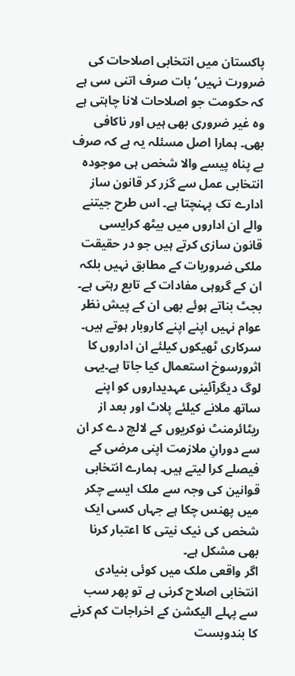پاکستان میں انتخابی اصلاحات کی ضرورت نہیں‘ بات صرف اتنی سی ہے کہ حکومت جو اصلاحات لانا چاہتی ہے وہ غیر ضروری بھی ہیں اور ناکافی بھی۔ ہمارا اصل مسئلہ یہ ہے کہ صرف بے پناہ پیسے والا شخص ہی موجودہ انتخابی عمل سے گزر کر قانون ساز ادارے تک پہنچتا ہے۔ اس طرح جیتنے والے ان اداروں میں بیٹھ کرایسی قانون سازی کرتے ہیں جو در حقیقت ملکی ضروریات کے مطابق نہیں بلکہ ان کے گروہی مفادات کے تابع رہتی ہے۔ بجٹ بناتے ہوئے بھی ان کے پیش نظر عوام نہیں اپنے اپنے کاروبار ہوتے ہیں۔ سرکاری ٹھیکوں کیلئے ان اداروں کا اثرورسوخ استعمال کیا جاتا ہے۔یہی لوگ دیگرآئینی عہدیداروں کو اپنے ساتھ ملانے کیلئے پلاٹ اور بعد از ریٹائرمنٹ نوکریوں کے لالچ دے کر ان سے دورانِ ملازمت اپنی مرضی کے فیصلے کرا لیتے ہیں۔ ہمارے انتخابی قوانین کی وجہ سے ملک ایسے چکر میں پھنس چکا ہے جہاں کسی ایک شخص کی نیک نیتی کا اعتبار کرنا بھی مشکل ہے۔
اگر واقعی ملک میں کوئی بنیادی انتخابی اصلاح کرنی ہے تو پھر سب سے پہلے الیکشن کے اخراجات کم کرنے کا بندوبست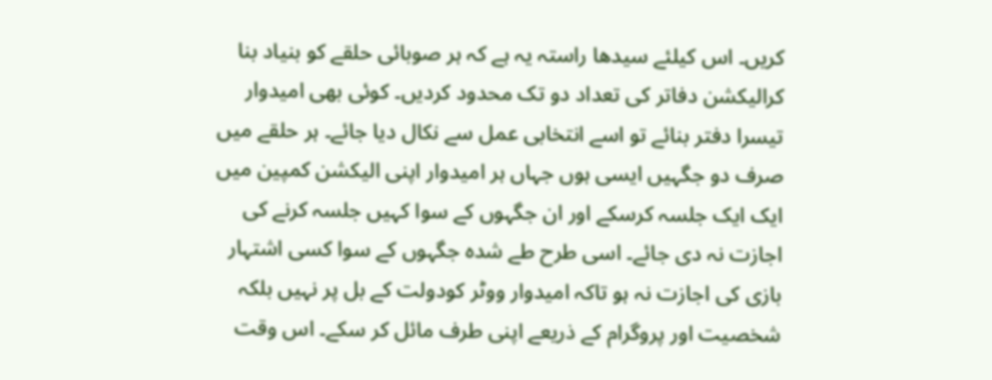کریں۔ اس کیلئے سیدھا راستہ یہ ہے کہ ہر صوبائی حلقے کو بنیاد بنا کرالیکشن دفاتر کی تعداد دو تک محدود کردیں۔ کوئی بھی امیدوار تیسرا دفتر بنائے تو اسے انتخابی عمل سے نکال دیا جائے۔ ہر حلقے میں صرف دو جگہیں ایسی ہوں جہاں ہر امیدوار اپنی الیکشن کمپین میں ایک ایک جلسہ کرسکے اور ان جگہوں کے سوا کہیں جلسہ کرنے کی اجازت نہ دی جائے۔ اسی طرح طے شدہ جگہوں کے سوا کسی اشتہار بازی کی اجازت نہ ہو تاکہ امیدوار ووٹر کودولت کے بل پر نہیں بلکہ شخصیت اور پروگرام کے ذریعے اپنی طرف مائل کر سکے۔ اس وقت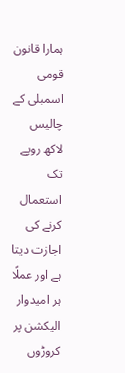ہمارا قانون قومی اسمبلی کے چالیس لاکھ روپے تک استعمال کرنے کی اجازت دیتا ہے اور عملًا ہر امیدوار الیکشن پر کروڑوں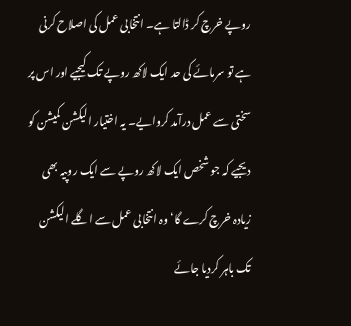روپے خرچ کر ڈالتا ہے۔ انتخابی عمل کی اصلاح کرنی ہے تو سرمائے کی حد ایک لاکھ روپے تک کیجیے اور اس پر سختی سے عمل درآمد کروایے۔ یہ اختیار الیکشن کمیشن کو دیجیے کہ جو شخص ایک لاکھ روپے سے ایک روپیہ بھی زیادہ خرچ کرے گا‘ وہ انتخابی عمل سے اگلے الیکشن تک باہر کردیا جائے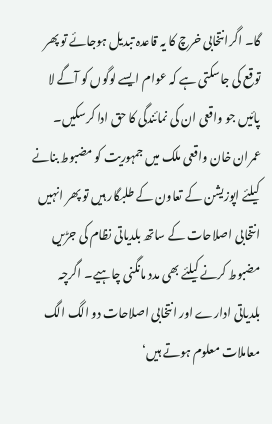گا۔ اگرانتخابی خرچ کا یہ قاعدہ تبدیل ہوجائے تو پھر توقع کی جاسکتی ہے کہ عوام ایسے لوگوں کو آگے لا پائیں جو واقعی ان کی نمائندگی کا حق ادا کرسکیں۔
عمران خان واقعی ملک میں جمہوریت کو مضبوط بنانے کیلئے اپوزیشن کے تعاون کے طلبگار ہیں تو پھر انہیں انتخابی اصلاحات کے ساتھ بلدیاتی نظام کی جڑیں مضبوط کرنے کیلئے بھی مدد مانگنی چاہیے۔ اگرچہ بلدیاتی ادارے اور انتخابی اصلاحات دو الگ الگ معاملات معلوم ہوتے ہیں‘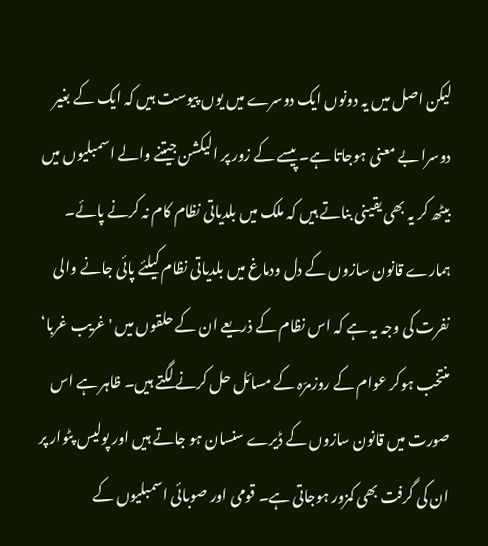لیکن اصل میں یہ دونوں ایک دوسرے میں یوں پیوست ہیں کہ ایک کے بغیر دوسرا بے معنی ہوجاتا ہے۔ پیسے کے زور پر الیکشن جیتنے والے اسمبلیوں میں بیٹھ کر یہ بھی یقینی بناتے ہیں کہ ملک میں بلدیاتی نظام کام نہ کرنے پائے۔ ہمارے قانون سازوں کے دل ودماغ میں بلدیاتی نظام کیلئے پائی جانے والی نفرت کی وجہ یہ ہے کہ اس نظام کے ذریعے ان کے حلقوں میں 'غریب غربا‘ منتخب ہوکر عوام کے روزمرّہ کے مسائل حل کرنے لگتے ہیں۔ ظاہر ہے اس صورت میں قانون سازوں کے ڈیرے سنسان ہو جاتے ہیں اور پولیس پٹوار پر ان کی گرفت بھی کمزور ہوجاتی ہے۔ قومی اور صوبائی اسمبلیوں کے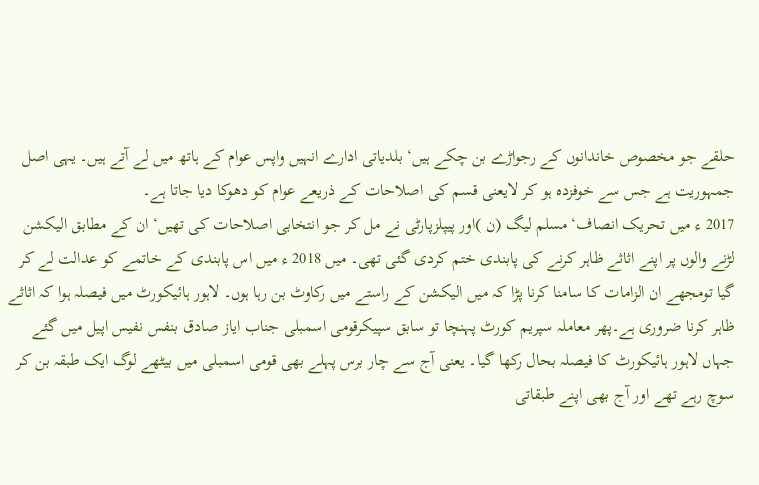حلقے جو مخصوص خاندانوں کے رجواڑے بن چکے ہیں‘ بلدیاتی ادارے انہیں واپس عوام کے ہاتھ میں لے آتے ہیں۔ یہی اصل جمہوریت ہے جس سے خوفزدہ ہو کر لایعنی قسم کی اصلاحات کے ذریعے عوام کو دھوکا دیا جاتا ہے۔
2017 ء میں تحریک انصاف‘ مسلم لیگ (ن )اور پیپلزپارٹی نے مل کر جو انتخابی اصلاحات کی تھیں‘ ان کے مطابق الیکشن لڑنے والوں پر اپنے اثاثے ظاہر کرنے کی پابندی ختم کردی گئی تھی۔ میں 2018 ء میں اس پابندی کے خاتمے کو عدالت لے کر گیا تومجھے ان الزامات کا سامنا کرنا پڑا کہ میں الیکشن کے راستے میں رکاوٹ بن رہا ہوں۔ لاہور ہائیکورٹ میں فیصلہ ہوا کہ اثاثے ظاہر کرنا ضروری ہے۔پھر معاملہ سپریم کورٹ پہنچا تو سابق سپیکرقومی اسمبلی جناب ایاز صادق بنفس نفیس اپیل میں گئے جہاں لاہور ہائیکورٹ کا فیصلہ بحال رکھا گیا۔ یعنی آج سے چار برس پہلے بھی قومی اسمبلی میں بیٹھے لوگ ایک طبقہ بن کر سوچ رہے تھے اور آج بھی اپنے طبقاتی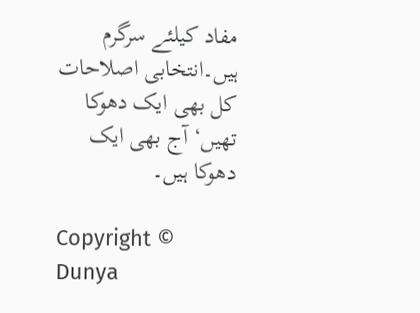مفاد کیلئے سرگرم ہیں۔انتخابی اصلاحات کل بھی ایک دھوکا تھیں‘ آج بھی ایک دھوکا ہیں۔

Copyright © Dunya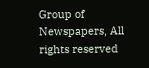Group of Newspapers, All rights reserved